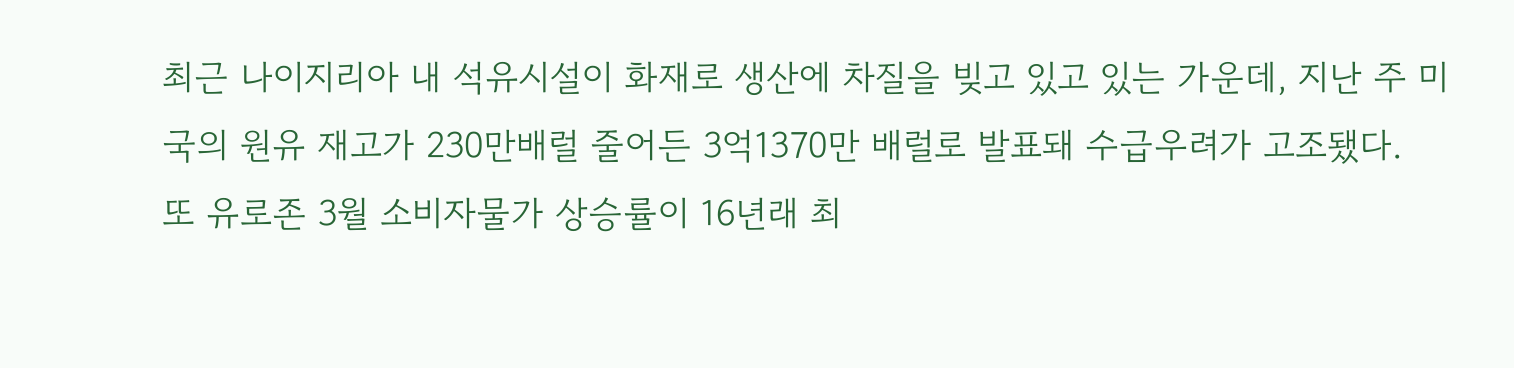최근 나이지리아 내 석유시설이 화재로 생산에 차질을 빚고 있고 있는 가운데, 지난 주 미국의 원유 재고가 230만배럴 줄어든 3억1370만 배럴로 발표돼 수급우려가 고조됐다.
또 유로존 3월 소비자물가 상승률이 16년래 최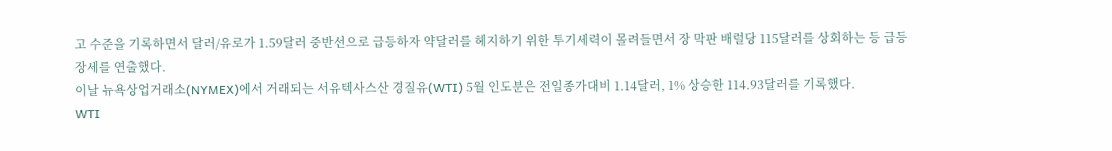고 수준을 기록하면서 달러/유로가 1.59달러 중반선으로 급등하자 약달러를 헤지하기 위한 투기세력이 몰려들면서 장 막판 배럴당 115달러를 상회하는 등 급등 장세를 연출했다.
이날 뉴욕상업거래소(NYMEX)에서 거래되는 서유텍사스산 경질유(WTI) 5월 인도분은 전일종가대비 1.14달러, 1% 상승한 114.93달러를 기록했다.
WTI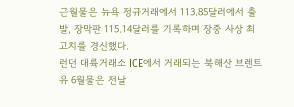근월물은 뉴욕 정규거래에서 113.85달러에서 출발, 장막판 115.14달러를 기록하며 장중 사상 최고치를 경신했다.
런던 대륙거래소 ICE에서 거래되는 북해산 브렌트유 6월물은 전날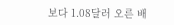보다 1.08달러 오른 배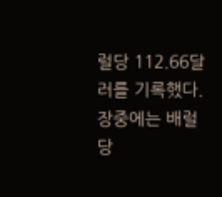럴당 112.66달러를 기록했다. 장중에는 배럴당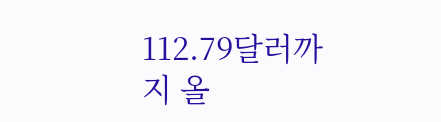112.79달러까지 올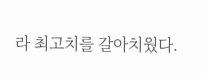라 최고치를 갈아치웠다.